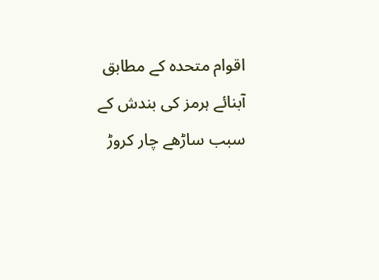اقوام متحدہ کے مطابق آبنائے ہرمز کی بندش کے سبب ساڑھے چار کروڑ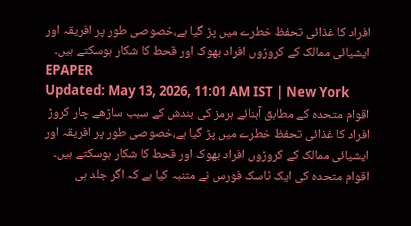افراد کا غذائی تحفظ خطرے میں پڑ گیا ہے،خصوصی طور پر افریقہ اور ایشیائی ممالک کے کروڑوں افراد بھوک اور قحط کا شکار ہوسکتے ہیں۔
EPAPER
Updated: May 13, 2026, 11:01 AM IST | New York
اقوام متحدہ کے مطابق آبنائے ہرمز کی بندش کے سبب ساڑھے چار کروڑ افراد کا غذائی تحفظ خطرے میں پڑ گیا ہے،خصوصی طور پر افریقہ اور ایشیائی ممالک کے کروڑوں افراد بھوک اور قحط کا شکار ہوسکتے ہیں۔
اقوام متحدہ کی ایک ٹاسک فورس نے متنبہ کیا ہے کہ اگر جلد ہی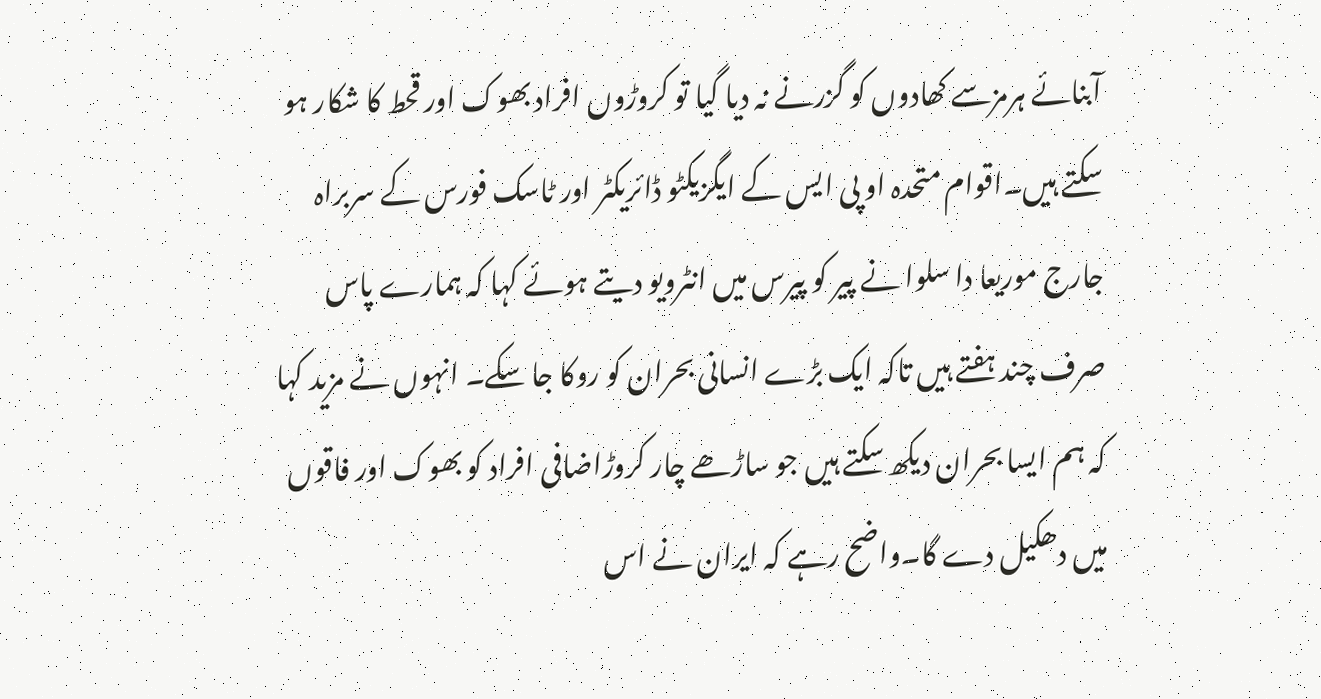آبنائے ہرمزسے کھادوں کو گزرنے نہ دیا گیا تو کروڑوں افراد بھوک اور قحط کا شکار ہو سکتے ہیں۔اقوام متحدہ او پی ایس کے ایگزیکٹو ڈائریکٹر اور ٹاسک فورس کے سربراہ جارج موریعا دا سلوا نے پیر کو پیرس میں انٹرویو دیتے ہوئے کہا کہ ہمارے پاس صرف چند ہفتے ہیں تاکہ ایک بڑے انسانی بحران کو روکا جا سکے۔ انہوں نے مزید کہا کہ ہم ایسا بحران دیکھ سکتے ہیں جو ساڑھے چار کروڑاضافی افراد کو بھوک اور فاقوں میں دھکیل دے گا۔واضح رہے کہ ایران نے اس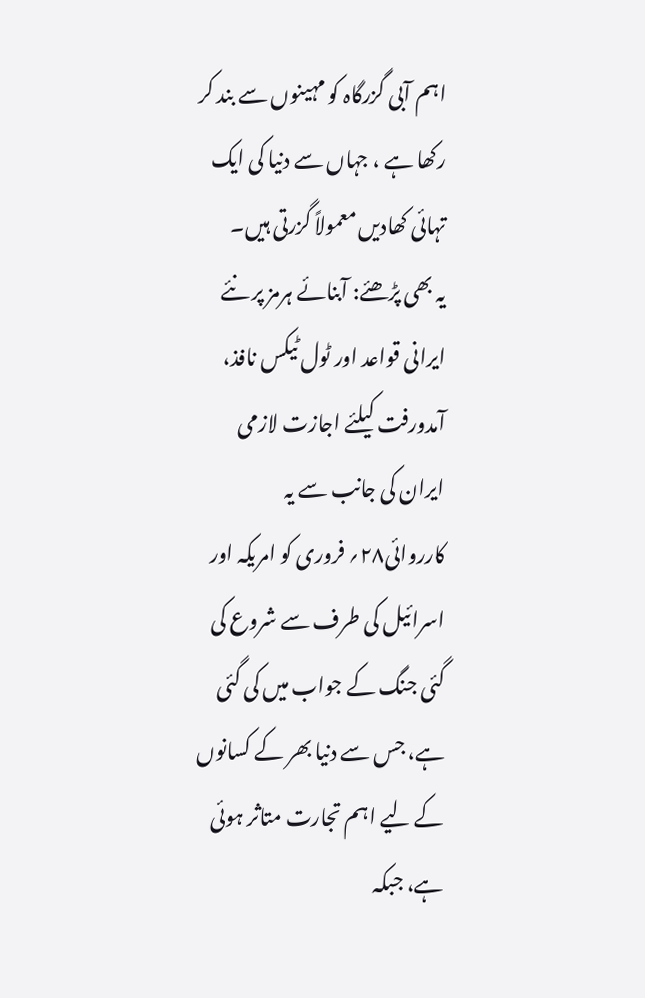اہم آبی گزرگاہ کو مہینوں سے بند کر رکھا ہے ، جہاں سے دنیا کی ایک تہائی کھادیں معمولاً گزرتی ہیں۔
یہ بھی پڑھئے: آبنائے ہرمز پر نئے ایرانی قواعد اور ٹول ٹیکس نافذ، آمدورفت کیلئے اجازت لازمی
ایران کی جانب سے یہ کارروائی۲۸؍ فروری کو امریکہ اور اسرائیل کی طرف سے شروع کی گئی جنگ کے جواب میں کی گئی ہے، جس سے دنیا بھر کے کسانوں کے لیے اہم تجارت متاثر ہوئی ہے، جبکہ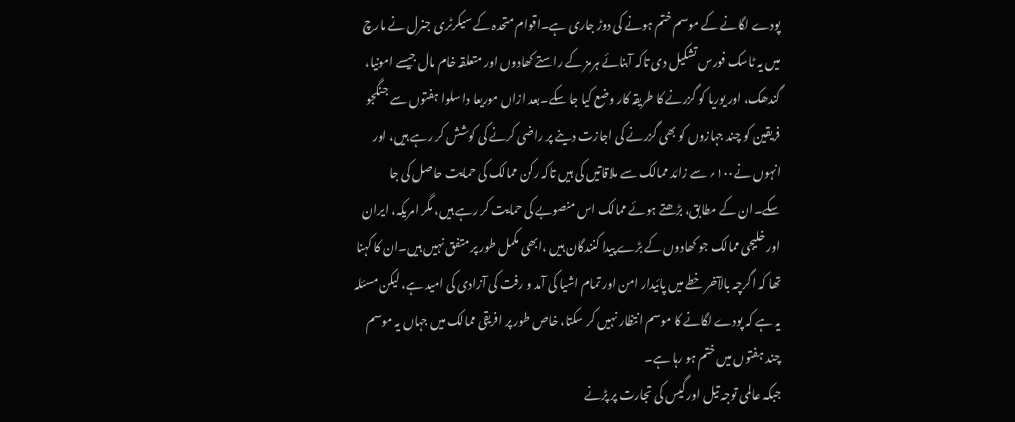پودے لگانے کے موسم ختم ہونے کی دوڑ جاری ہے۔اقوام متحدہ کے سیکرٹری جنرل نے مارچ میں یہ ٹاسک فورس تشکیل دی تاکہ آبنائے ہرمز کے راستے کھادوں اور متعلقہ خام مال جیسے امونیا، گندھک، اور یوریا کو گزرنے کا طریقہ کار وضع کیا جا سکے۔بعد ازاں موریعا دا سلوا ہفتوں سے جنگجو فریقین کو چند جہازوں کو بھی گزرنے کی اجازت دینے پر راضی کرنے کی کوشش کر رہے ہیں، اور انہوں نے۱۰۰؍ سے زائد ممالک سے ملاقاتیں کی ہیں تاکہ رکن ممالک کی حمایت حاصل کی جا سکے۔ان کے مطابق، بڑھتے ہوئے ممالک اس منصوبے کی حمایت کر رہے ہیں، مگر امریکہ، ایران اور خلیجی ممالک جو کھادوں کے بڑے پیدا کنندگان ہیں ،ابھی مکمل طور پر متفق نہیں ہیں۔ان کا کہنا تھا کہ اگرچہ بالآخر خطے میں پائیدار امن اور تمام اشیا کی آمد و رفت کی آزادی کی امید ہے، لیکن مسئلہ یہ ہے کہ پودے لگانے کا موسم انتظار نہیں کر سکتا، خاص طور پر افریقی ممالک میں جہاں یہ موسم چند ہفتوں میں ختم ہو رہا ہے۔
جبکہ عالمی توجہ تیل اور گیس کی تجارت پر پڑنے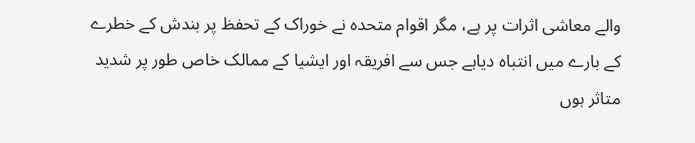والے معاشی اثرات پر ہے، مگر اقوام متحدہ نے خوراک کے تحفظ پر بندش کے خطرے کے بارے میں انتباہ دیاہے جس سے افریقہ اور ایشیا کے ممالک خاص طور پر شدید متاثر ہوں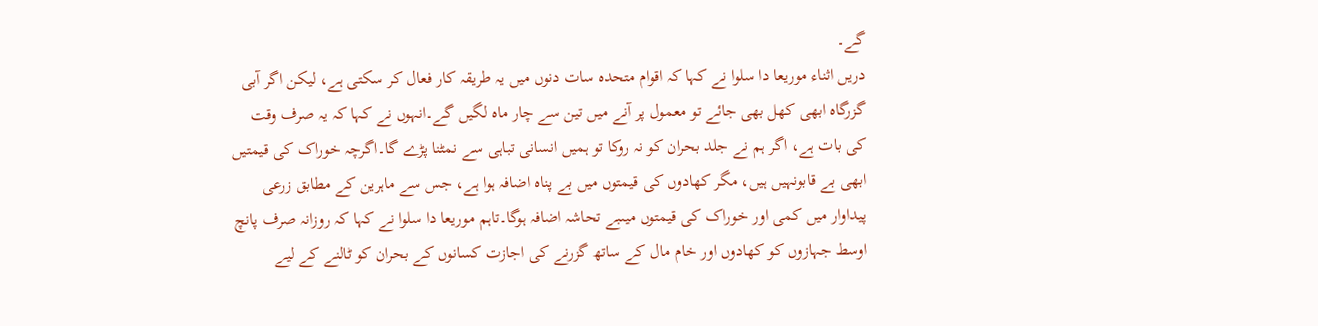گے۔
دریں اثناء موریعا دا سلوا نے کہا کہ اقوام متحدہ سات دنوں میں یہ طریقہ کار فعال کر سکتی ہے، لیکن اگر آبی گزرگاہ ابھی کھل بھی جائے تو معمول پر آنے میں تین سے چار ماہ لگیں گے۔انہوں نے کہا کہ یہ صرف وقت کی بات ہے، اگر ہم نے جلد بحران کو نہ روکا تو ہمیں انسانی تباہی سے نمٹنا پڑے گا۔اگرچہ خوراک کی قیمتیں ابھی بے قابونہیں ہیں، مگر کھادوں کی قیمتوں میں بے پناہ اضافہ ہوا ہے، جس سے ماہرین کے مطابق زرعی پیداوار میں کمی اور خوراک کی قیمتوں میںبے تحاشہ اضافہ ہوگا۔تاہم موریعا دا سلوا نے کہا کہ روزانہ صرف پانچ اوسط جہازوں کو کھادوں اور خام مال کے ساتھ گزرنے کی اجازت کسانوں کے بحران کو ٹالنے کے لیے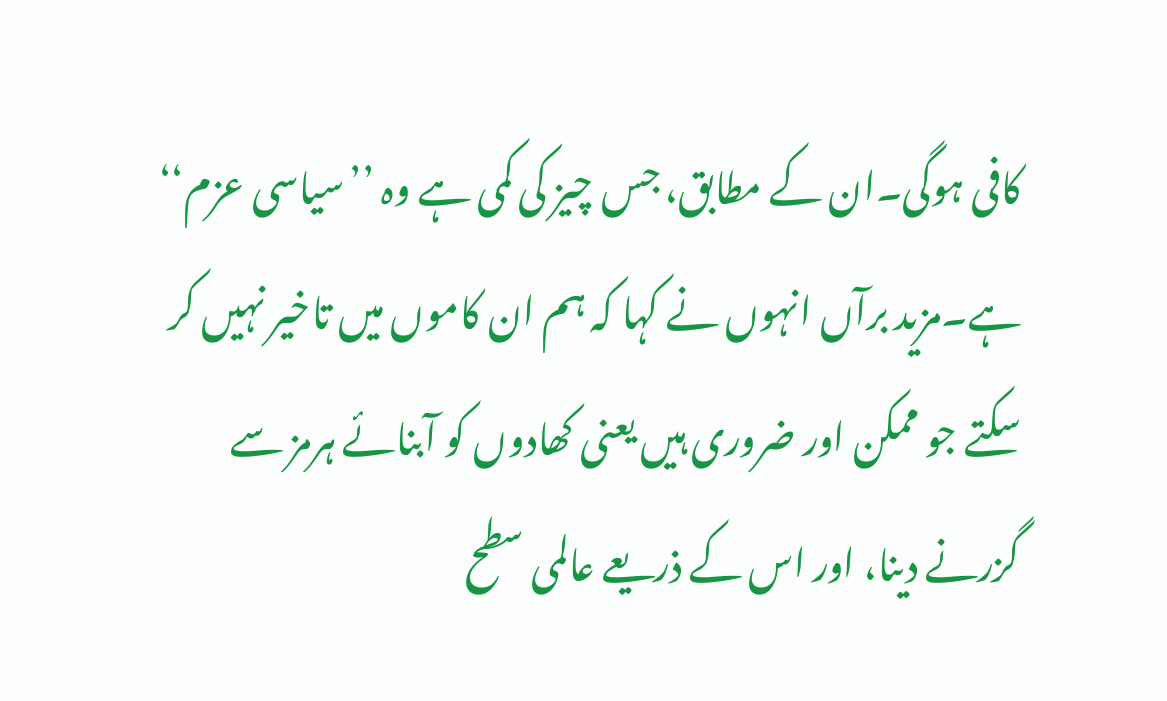کافی ہوگی۔ان کے مطابق، جس چیز کی کمی ہے وہ ’’سیاسی عزم‘‘ ہے۔مزید برآں انہوں نے کہا کہ ہم ان کاموں میں تاخیر نہیں کر سکتے جو ممکن اور ضروری ہیں یعنی کھادوں کو آبنائے ہرمز سے گزرنے دینا، اور اس کے ذریعے عالمی سطح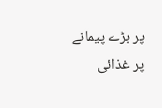پر بڑے پیمانے پر غذائی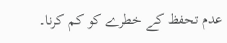عدم تحفظ کے خطرے کو کم کرنا۔